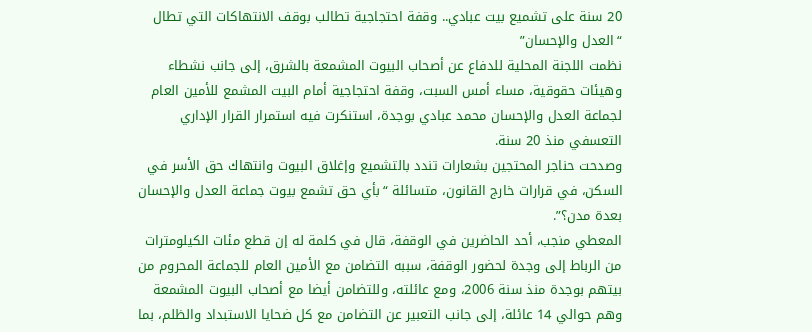20 سنة على تشميع بيت عبادي.. وقفة احتجاجية تطالب بوقف الانتهاكات التي تطال “العدل والإحسان”
نظمت اللجنة المحلية للدفاع عن أصحاب البيوت المشمعة بالشرق، إلى جانب نشطاء وهيئات حقوقية، مساء أمس السبت، وقفة احتجاجية أمام البيت المشمع للأمين العام لجماعة العدل والإحسان محمد عبادي بوجدة، استنكرت فيه استمرار القرار الإداري التعسفي منذ 20 سنة.
وصدحت حناجر المحتجين بشعارات تندد بالتشميع وإغلاق البيوت وانتهاك حق الأسر في السكن، في قرارات خارج القانون، متسائلة “بأي حق تشمع بيوت جماعة العدل والإحسان بعدة مدن؟”.
المعطي منجب، أحد الحاضرين في الوقفة، قال في كلمة له إن قطع مئات الكيلومترات من الرباط إلى وجدة لحضور الوقفة، سببه التضامن مع الأمين العام للجماعة المحروم من بيتهم بوجدة منذ سنة 2006، ومع عائلته، وللتضامن أيضا مع أصحاب البيوت المشمعة وهم حوالي 14 عائلة، إلى جانب التعبير عن التضامن مع كل ضحايا الاستبداد والظلم، بما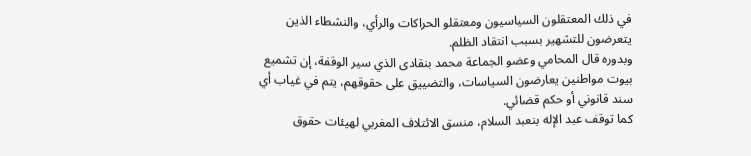في ذلك المعتقلون السياسيون ومعتقلو الحراكات والرأي، والنشطاء الذين يتعرضون للتشهير بسبب انتقاد الظلم.
وبدوره قال المحامي وعضو الجماعة محمد بنقادى الذي سير الوقفة، إن تشميع بيوت مواطنين يعارضون السياسات، والتضييق على حقوقهم، يتم في غياب أي سند قانوني أو حكم قضائي.
كما توقف عبد الإله بنعبد السلام، منسق الائتلاف المغربي لهيئات حقوق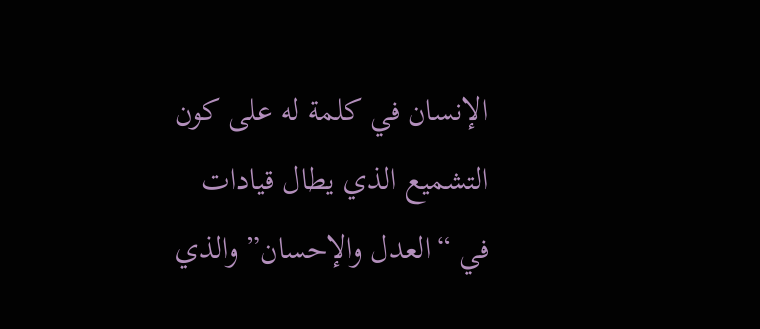الإنسان في كلمة له على كون التشميع الذي يطال قيادات في “العدل والإحسان” والذي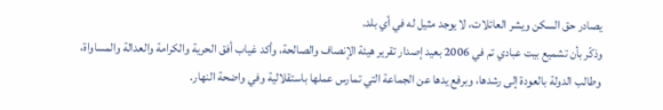يصادر حق السكن ويشر العائلات، لا يوجد مثيل له في أي بلد.
وذكّر بأن تشميع بيت عبادي تم في 2006 بعيد إصدار تقرير هيئة الإنصاف والصالحة، وأكد غياب أفق الحرية والكرامة والعدالة والمساواة، وطالب الدولة بالعودة إلى رشدها، وبرفع يدها عن الجماعة التي تمارس عملها باستقلالية وفي واضحة النهار.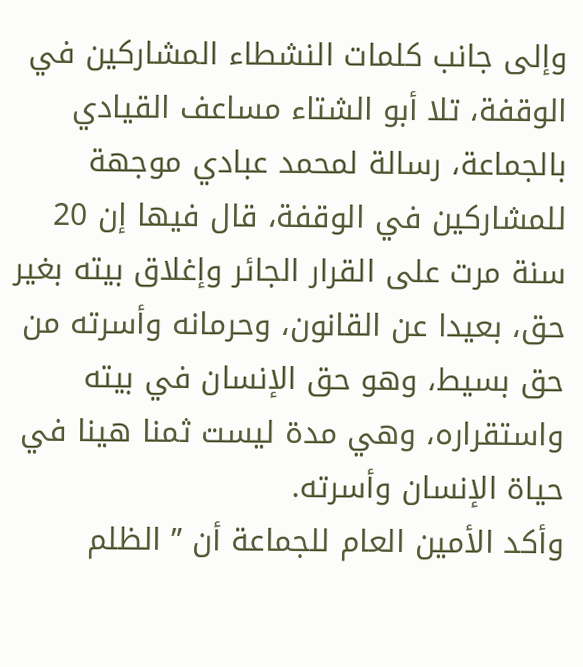وإلى جانب كلمات النشطاء المشاركين في الوقفة، تلا أبو الشتاء مساعف القيادي بالجماعة، رسالة لمحمد عبادي موجهة للمشاركين في الوقفة، قال فيها إن 20 سنة مرت على القرار الجائر وإغلاق بيته بغير حق، بعيدا عن القانون، وحرمانه وأسرته من حق بسيط، وهو حق الإنسان في بيته واستقراره، وهي مدة ليست ثمنا هينا في حياة الإنسان وأسرته.
وأكد الأمين العام للجماعة أن ” الظلم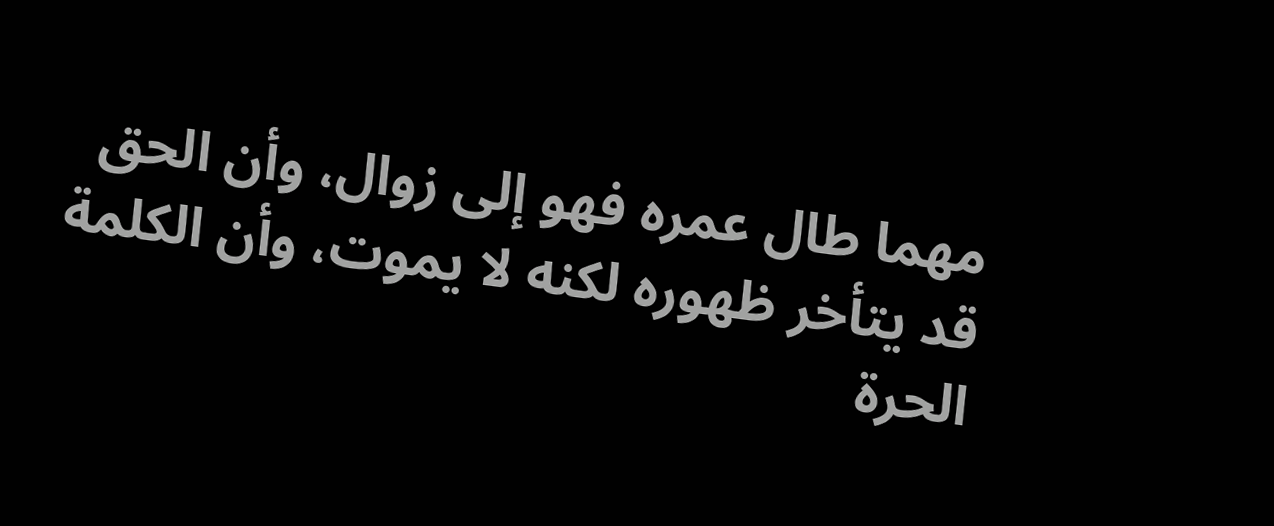مهما طال عمره فهو إلى زوال، وأن الحق قد يتأخر ظهوره لكنه لا يموت، وأن الكلمة الحرة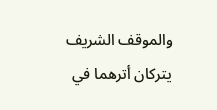والموقف الشريف يتركان أترهما في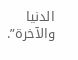الدنيا والآخرة”.